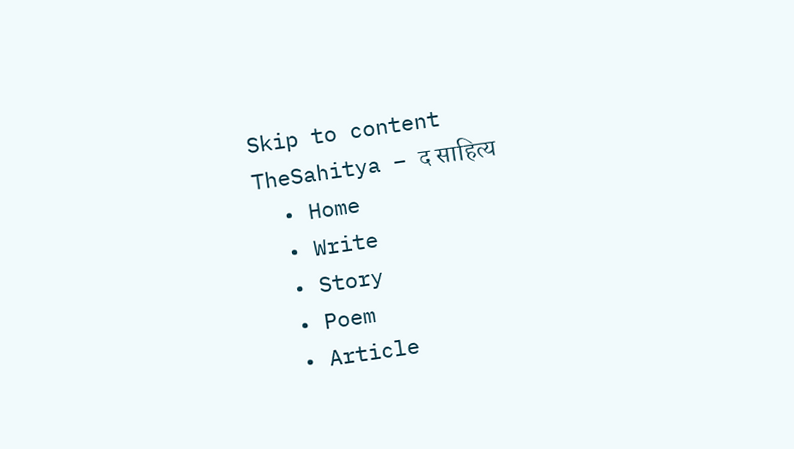Skip to content
TheSahitya – द साहित्य
  • Home
  • Write
  • Story
  • Poem
  • Article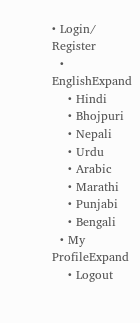• Login/ Register
  • EnglishExpand
    • Hindi
    • Bhojpuri
    • Nepali
    • Urdu
    • Arabic
    • Marathi
    • Punjabi
    • Bengali
  • My ProfileExpand
    • Logout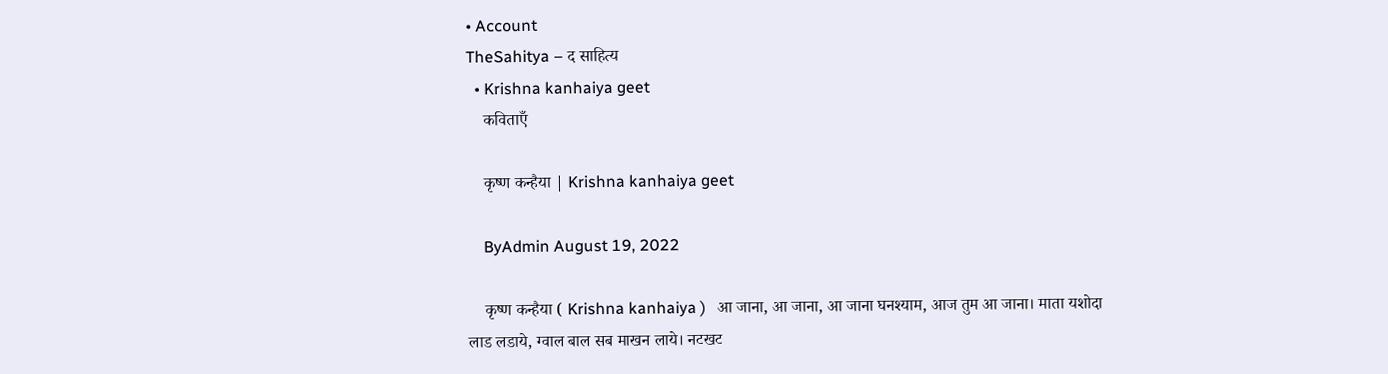• Account
TheSahitya – द साहित्य
  • Krishna kanhaiya geet
    कविताएँ

    कृष्ण कन्हैया | Krishna kanhaiya geet

    ByAdmin August 19, 2022

    कृष्ण कन्हैया ( Krishna kanhaiya )   आ जाना, आ जाना, आ जाना घनश्याम, आज तुम आ जाना। माता यशोदा लाड लडाये, ग्वाल बाल सब माखन लाये। नटखट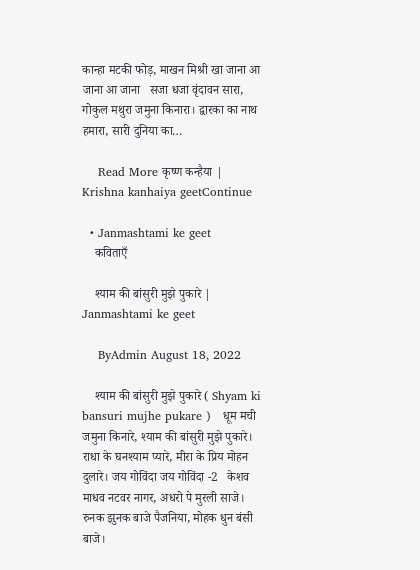कान्हा मटकी फोड़, माखन मिश्री खा जाना‌ आ जाना आ जाना   सजा धजा वृंदावन सारा, गोकुल मथुरा जमुना किनारा। द्वारका का नाथ हमारा, सारी दुनिया का…

    Read More कृष्ण कन्हैया | Krishna kanhaiya geetContinue

  • Janmashtami ke geet
    कविताएँ

    श्याम की बांसुरी मुझे पुकारे | Janmashtami ke geet

    ByAdmin August 18, 2022

    श्याम की बांसुरी मुझे पुकारे ( Shyam ki bansuri mujhe pukare )   धूम मची जमुना किनारे, श्याम की बांसुरी मुझे पुकारे। राधा के घनश्याम प्यारे, मीरा के प्रिय मोहन दुलारे। जय गोविंदा जय गोविंदा -2   केशव माधव नटवर नागर, अधरो पे मुरली साजे। रुनक झुनक बाजे पैजनिया, मोहक धुन बंसी बाजे।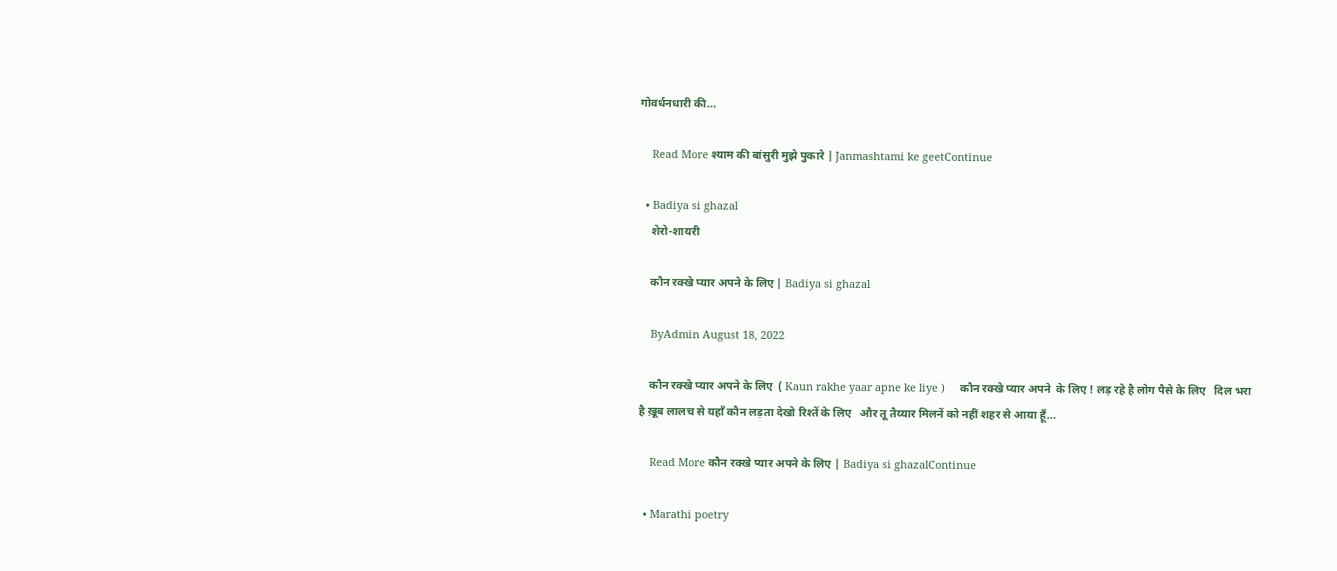गोवर्धनधारी की…

    Read More श्याम की बांसुरी मुझे पुकारे | Janmashtami ke geetContinue

  • Badiya si ghazal
    शेरो-शायरी

    कौन रक्खे प्यार अपने के लिए | Badiya si ghazal

    ByAdmin August 18, 2022

    कौन रक्खे प्यार अपने के लिए  ( Kaun rakhe yaar apne ke liye )     कौन रक्खे प्यार अपने  के लिए ! लड़ रहे है लोग पैसे के लिए   दिल भरा है ख़ूब लालच से यहाँ कौन लड़ता देखो रिश्तें के लिए   और तू तैय्यार मिलनें को नहीं शहर से आया हूँ…

    Read More कौन रक्खे प्यार अपने के लिए | Badiya si ghazalContinue

  • Marathi poetry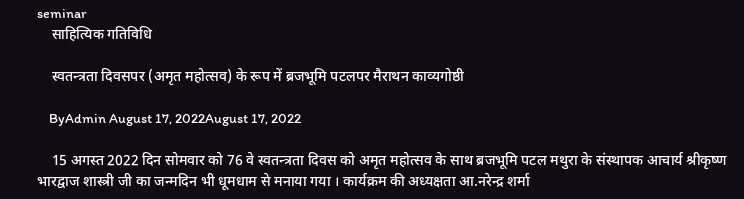seminar
    साहित्यिक गतिविधि

    स्वतन्त्रता दिवसपर (अमृत महोत्सव) के रूप में ब्रजभूमि पटलपर मैराथन काव्यगोष्ठी

    ByAdmin August 17, 2022August 17, 2022

    15 अगस्त 2022 दिन सोमवार को 76 वे स्वतन्त्रता दिवस को अमृत महोत्सव के साथ ब्रजभूमि पटल मथुरा के संस्थापक आचार्य श्रीकृष्ण भारद्वाज शास्त्री जी का जन्मदिन भी धूमधाम से मनाया गया । कार्यक्रम की अध्यक्षता आ.नरेन्द्र शर्मा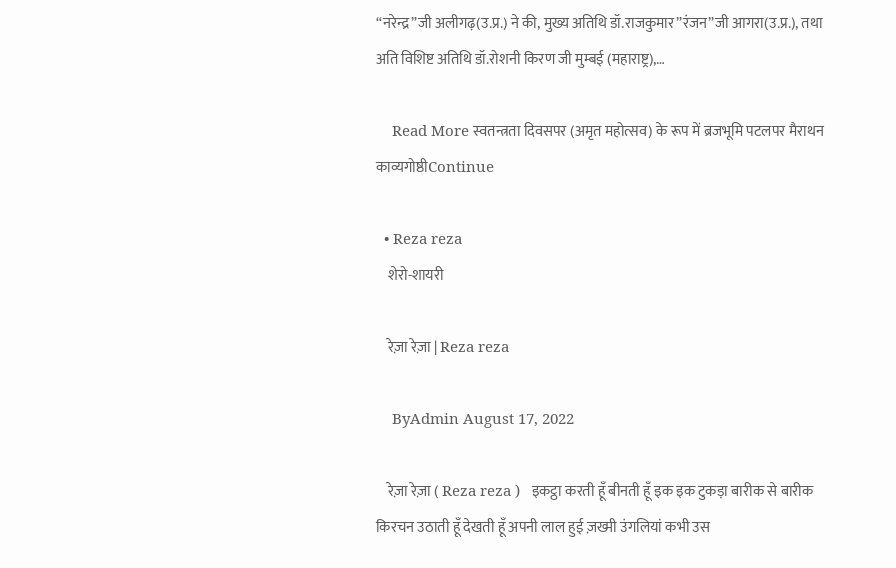“नरेन्द्र”जी अलीगढ़(उ.प्र.) ने की, मुख्य अतिथि डॉ.राजकुमार”रंजन”जी आगरा(उ.प्र.), तथा अति विशिष्ट अतिथि डॉ.रोशनी किरण जी मुम्बई (महाराष्ट्र),…

    Read More स्वतन्त्रता दिवसपर (अमृत महोत्सव) के रूप में ब्रजभूमि पटलपर मैराथन काव्यगोष्ठीContinue

  • Reza reza
    शेरो-शायरी

    रेज़ा रेज़ा | Reza reza

    ByAdmin August 17, 2022

    रेज़ा रेज़ा ( Reza reza )   इकट्ठा करती हूँ बीनती हूँ इक इक टुकड़ा बारीक से बारीक किरचन उठाती हूँ देखती हूँ अपनी लाल हुई ज़ख्मी उंगलियां कभी उस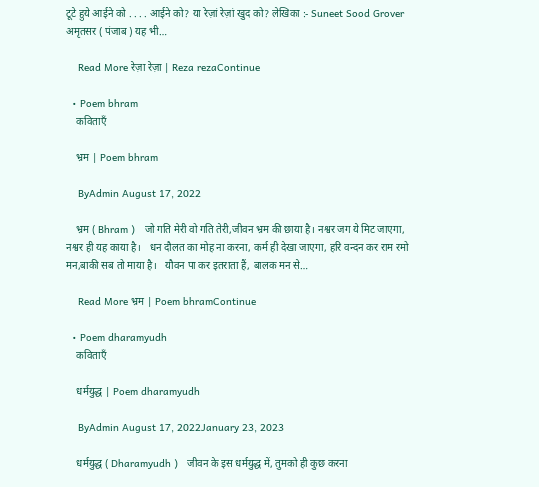टूटे हुये आईने को . . . . आईने को? या रेज़ां रेज़ां खुद को? लेखिका :- Suneet Sood Grover अमृतसर ( पंजाब ) यह भी…

    Read More रेज़ा रेज़ा | Reza rezaContinue

  • Poem bhram
    कविताएँ

    भ्रम | Poem bhram

    ByAdmin August 17, 2022

    भ्रम ( Bhram )   जो गति मेरी वो गति तेरी,जीवन भ्रम की छाया है। नश्वर जग ये मिट जाएगा, नश्वर ही यह काया है।   धन दौलत का मोह ना करना, कर्म ही देखा जाएगा, हरि वन्दन कर राम रमो मन,बाकी सब तो माया है।   यौवन पा कर इतराता हैं, बालक मन से…

    Read More भ्रम | Poem bhramContinue

  • Poem dharamyudh
    कविताएँ

    धर्मयुद्ध | Poem dharamyudh

    ByAdmin August 17, 2022January 23, 2023

    धर्मयुद्ध ( Dharamyudh )   जीवन के इस धर्मयुद्ध में, तुमको ही कुछ करना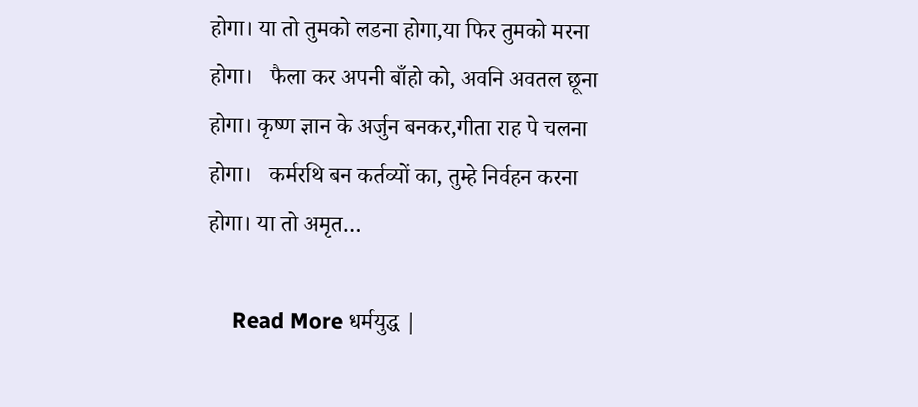होगा। या तो तुमको लडना होगा,या फिर तुमको मरना होगा।   फैला कर अपनी बाँहो को, अवनि अवतल छूना होगा। कृष्ण ज्ञान के अर्जुन बनकर,गीता राह पे चलना होगा।   कर्मरथि बन कर्तव्यों का, तुम्हे निर्वहन करना होगा। या तो अमृत…

    Read More धर्मयुद्ध |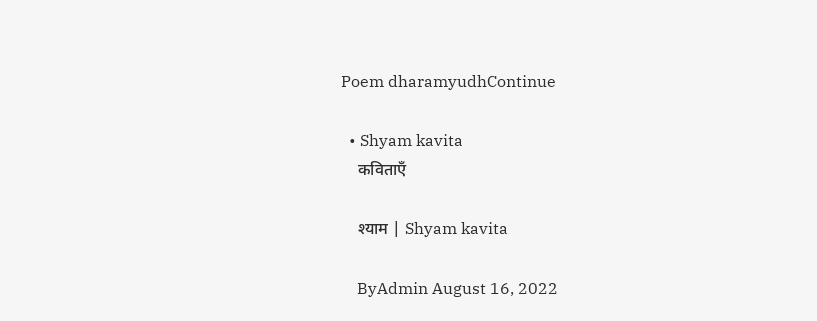Poem dharamyudhContinue

  • Shyam kavita
    कविताएँ

    श्याम | Shyam kavita

    ByAdmin August 16, 2022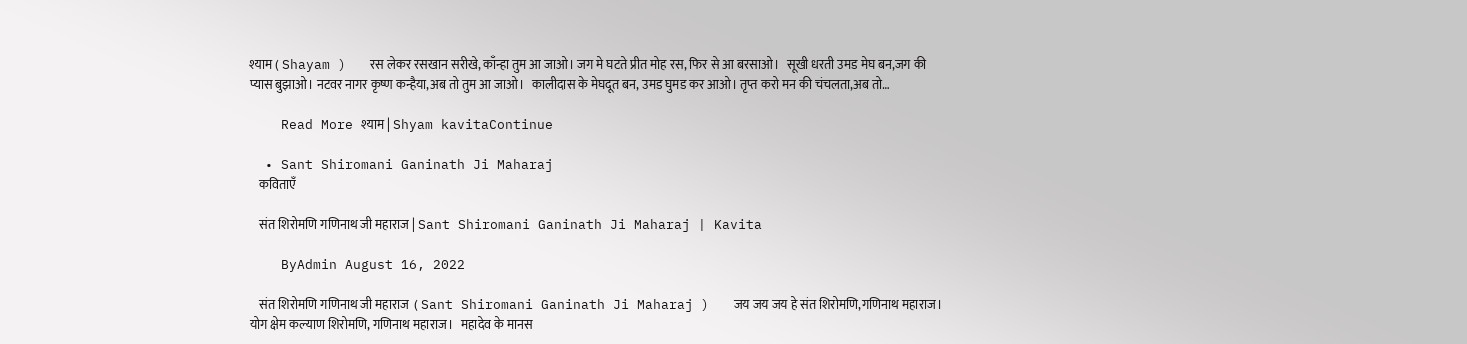श्याम ( Shayam )   रस लेकर रसखान सरीखे, काँन्हा तुम आ जाओ। जग मे घटते प्रीत मोह रस, फिर से आ बरसाओ।   सूखी धरती उमड मेघ बन,जग की प्यास बुझाओ। नटवर नागर कृष्ण कन्हैया,अब तो तुम आ जाओ।   कालीदास के मेघदूत बन, उमड घुमड कर आओ। तृप्त करो मन की चंचलता,अब तो…

    Read More श्याम | Shyam kavitaContinue

  • Sant Shiromani Ganinath Ji Maharaj
    कविताएँ

    संत शिरोमणि गणिनाथ जी महाराज | Sant Shiromani Ganinath Ji Maharaj | Kavita

    ByAdmin August 16, 2022

    संत शिरोमणि गणिनाथ जी महाराज  ( Sant Shiromani Ganinath Ji Maharaj )   जय जय जय हे संत शिरोमणि,गणिनाथ महाराज। योग क्षेम कल्याण शिरोमणि, गणिनाथ महाराज।   महादेव के मानस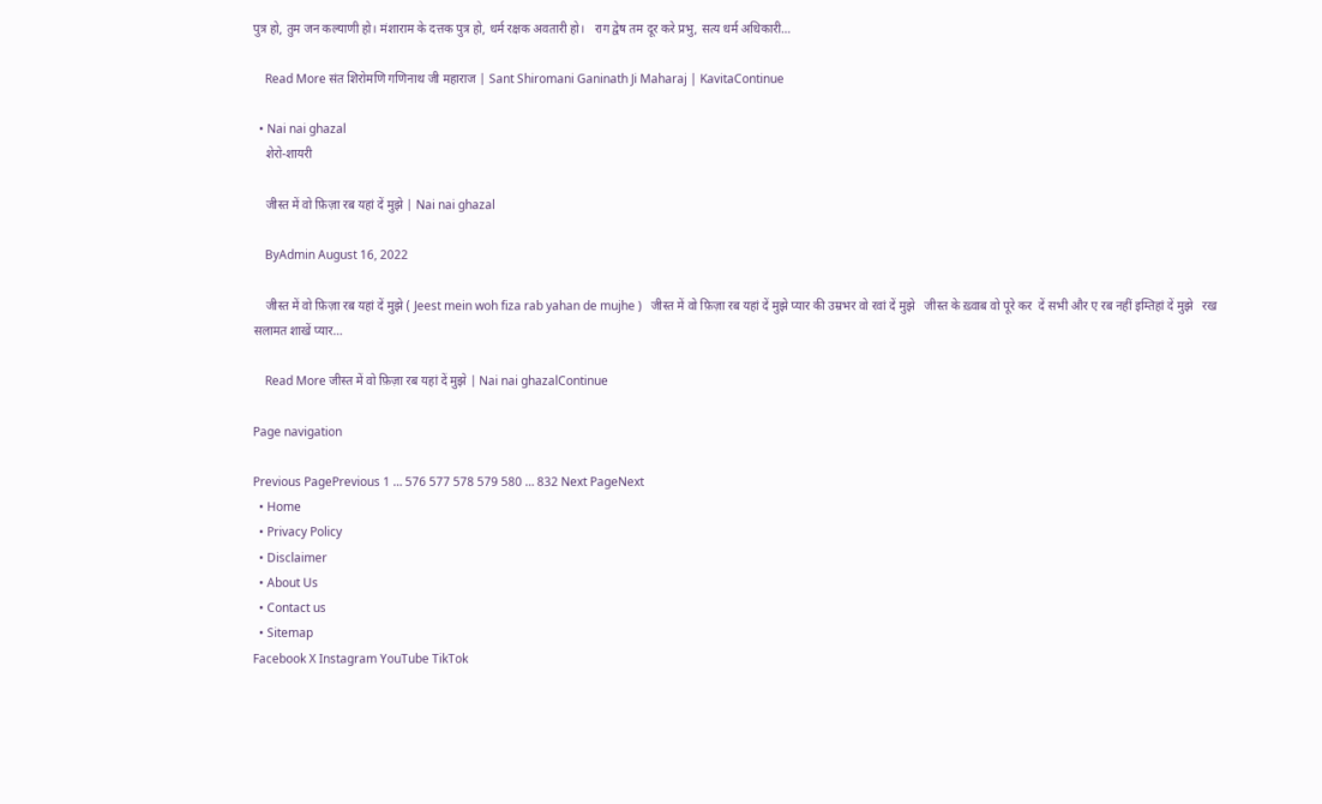पुत्र हो, तुम जन कल्याणी हो। मंशाराम के दत्तक पुत्र हो, धर्म रक्षक अवतारी हो।   राग द्वेष तम दूर करे प्रभु, सत्य धर्म अधिकारी…

    Read More संत शिरोमणि गणिनाथ जी महाराज | Sant Shiromani Ganinath Ji Maharaj | KavitaContinue

  • Nai nai ghazal
    शेरो-शायरी

    जीस्त में वो फ़िज़ा रब यहां दें मुझे | Nai nai ghazal

    ByAdmin August 16, 2022

    जीस्त में वो फ़िज़ा रब यहां दें मुझे ( Jeest mein woh fiza rab yahan de mujhe )   जीस्त में वो फ़िज़ा रब यहां दें मुझे प्यार की उम्रभर वो रवां दें मुझे   जीस्त के ख़्वाब वो पूरे कर  दें सभी और ए रब नहीं इम्तिहां दें मुझे   रख सलामत शाखें प्यार…

    Read More जीस्त में वो फ़िज़ा रब यहां दें मुझे | Nai nai ghazalContinue

Page navigation

Previous PagePrevious 1 … 576 577 578 579 580 … 832 Next PageNext
  • Home
  • Privacy Policy
  • Disclaimer
  • About Us
  • Contact us
  • Sitemap
Facebook X Instagram YouTube TikTok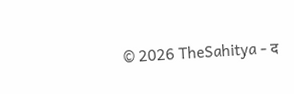© 2026 TheSahitya - द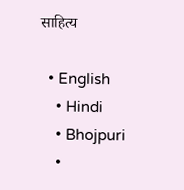साहित्य

  • English
    • Hindi
    • Bhojpuri
    •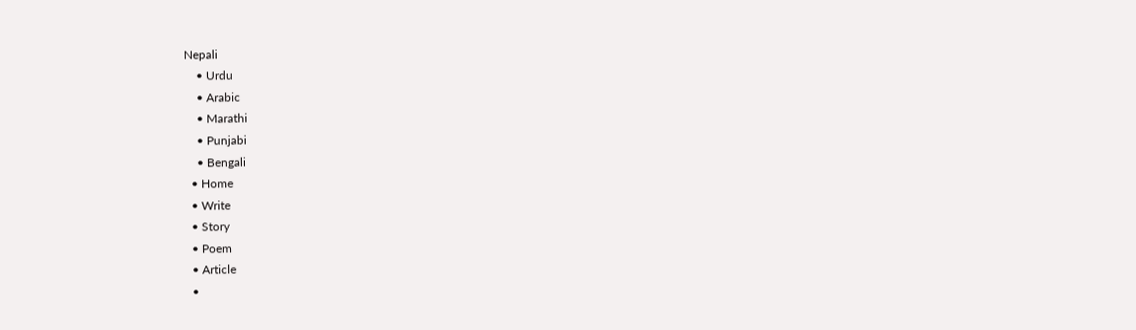Nepali
    • Urdu
    • Arabic
    • Marathi
    • Punjabi
    • Bengali
  • Home
  • Write
  • Story
  • Poem
  • Article
  •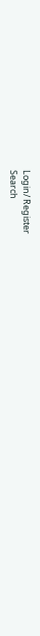Login/ Register
Search